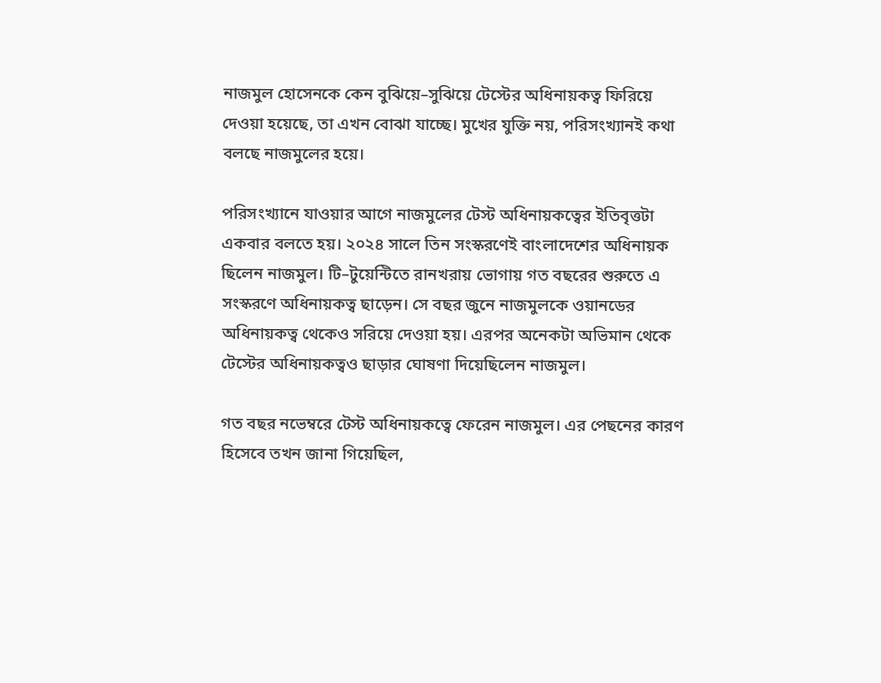নাজমুল হোসেনকে কেন বুঝিয়ে–সুঝিয়ে টেস্টের অধিনায়কত্ব ফিরিয়ে দেওয়া হয়েছে, তা এখন বোঝা যাচ্ছে। মুখের যুক্তি নয়, পরিসংখ্যানই কথা বলছে নাজমুলের হয়ে।

পরিসংখ্যানে যাওয়ার আগে নাজমুলের টেস্ট অধিনায়কত্বের ইতিবৃত্তটা একবার বলতে হয়। ২০২৪ সালে তিন সংস্করণেই বাংলাদেশের অধিনায়ক ছিলেন নাজমুল। টি–টুয়েন্টিতে রানখরায় ভোগায় গত বছরের শুরুতে এ সংস্করণে অধিনায়কত্ব ছাড়েন। সে বছর জুনে নাজমুলকে ওয়ানডের অধিনায়কত্ব থেকেও সরিয়ে দেওয়া হয়। এরপর অনেকটা অভিমান থেকে টেস্টের অধিনায়কত্বও ছাড়ার ঘোষণা দিয়েছিলেন নাজমুল।

গত বছর নভেম্বরে টেস্ট অধিনায়কত্বে ফেরেন নাজমুল। এর পেছনের কারণ হিসেবে তখন জানা গিয়েছিল,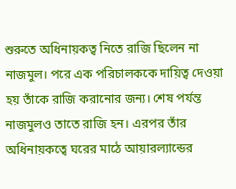শুরুতে অধিনায়কত্ব নিতে রাজি ছিলেন না নাজমুল। পরে এক পরিচালককে দায়িত্ব দেওয়া হয় তাঁকে রাজি করানোর জন্য। শেষ পর্যন্ত নাজমুলও তাতে রাজি হন। এরপর তাঁর অধিনায়কত্বে ঘরের মাঠে আয়ারল্যান্ডের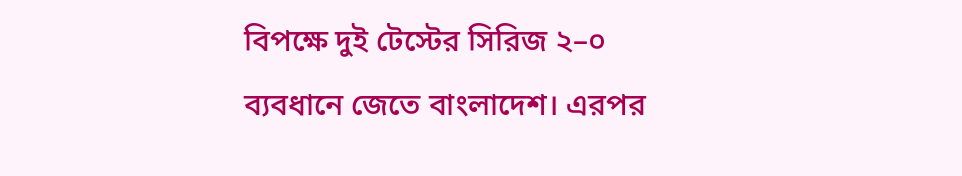বিপক্ষে দুই টেস্টের সিরিজ ২–০ ব্যবধানে জেতে বাংলাদেশ। এরপর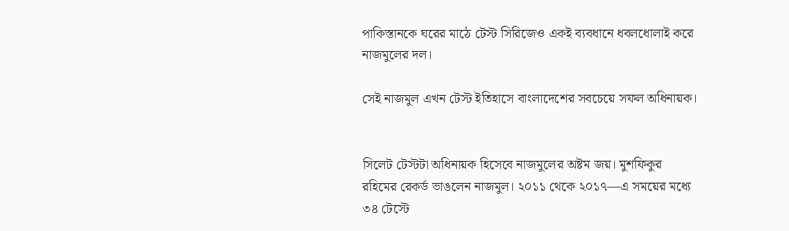পাকিস্তানকে ঘরের মাঠে টেস্ট সিরিজেও একই ব্যবধানে ধবলধোলাই করে নাজমুলের দল।

সেই নাজমুল এখন টেস্ট ইতিহাসে বাংলাদেশের সবচেয়ে সফল অধিনায়ক।


সিলেট টেস্টটা অধিনায়ক হিসেবে নাজমুলের অষ্টম জয়। মুশফিকুর রহিমের রেকর্ড ভাঙলেন নাজমুল। ২০১১ থেকে ২০১৭—এ সময়ের মধ্যে ৩৪ টেস্টে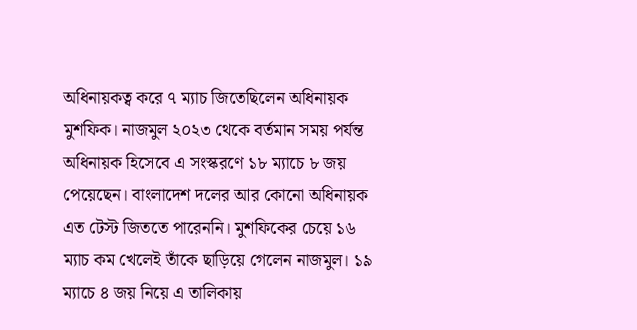অধিনায়কত্ব করে ৭ ম্যাচ জিতেছিলেন অধিনায়ক মুশফিক। নাজমুল ২০২৩ থেকে বর্তমান সময় পর্যন্ত অধিনায়ক হিসেবে এ সংস্করণে ১৮ ম্যাচে ৮ জয় পেয়েছেন। বাংলাদেশ দলের আর কোনো অধিনায়ক এত টেস্ট জিততে পারেননি। মুশফিকের চেয়ে ১৬ ম্যাচ কম খেলেই তাঁকে ছাড়িয়ে গেলেন নাজমুল। ১৯ ম্যাচে ৪ জয় নিয়ে এ তালিকায়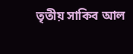তৃতীয় সাকিব আল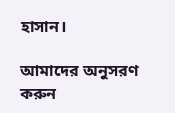হাসান।

আমাদের অনুসরণ করুন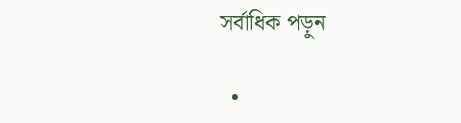সর্বাধিক পড়ুন

  •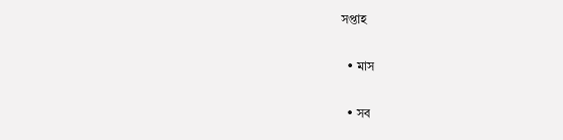সপ্তাহ

  • মাস

  • সব